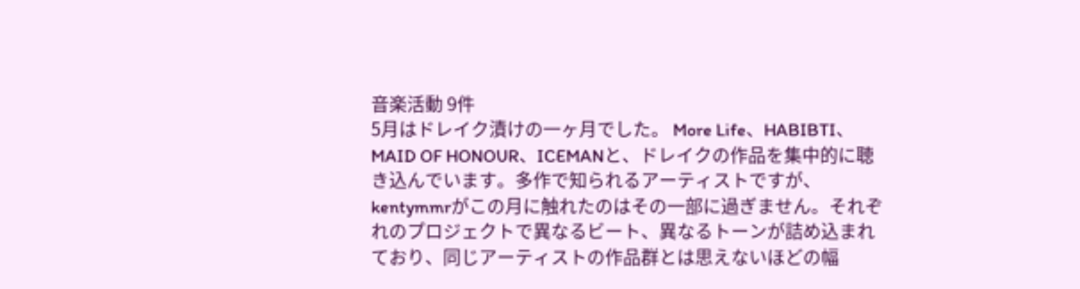音楽活動 9件
5月はドレイク漬けの一ヶ月でした。 More Life、HABIBTI、MAID OF HONOUR、ICEMANと、ドレイクの作品を集中的に聴き込んでいます。多作で知られるアーティストですが、kentymmrがこの月に触れたのはその一部に過ぎません。それぞれのプロジェクトで異なるビート、異なるトーンが詰め込まれており、同じアーティストの作品群とは思えないほどの幅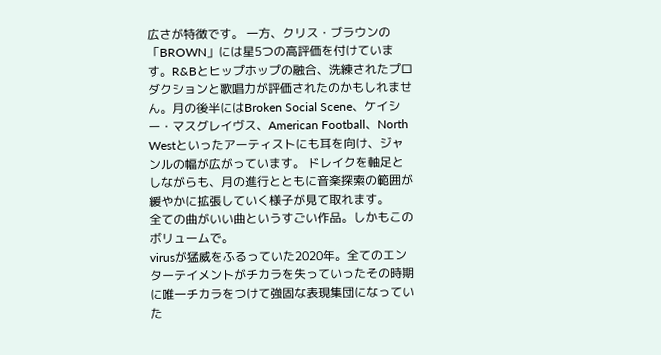広さが特徴です。 一方、クリス・ブラウンの「BROWN」には星5つの高評価を付けています。R&Bとヒップホップの融合、洗練されたプロダクションと歌唱力が評価されたのかもしれません。月の後半にはBroken Social Scene、ケイシー・マスグレイヴス、American Football、North Westといったアーティストにも耳を向け、ジャンルの幅が広がっています。 ドレイクを軸足としながらも、月の進行とともに音楽探索の範囲が緩やかに拡張していく様子が見て取れます。
全ての曲がいい曲というすごい作品。しかもこのボリュームで。
virusが猛威をふるっていた2020年。全てのエンターテイメントがチカラを失っていったその時期に唯一チカラをつけて強固な表現集団になっていた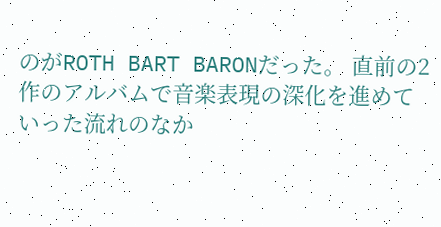のがROTH BART BARONだった。 直前の2作のアルバムで音楽表現の深化を進めていった流れのなか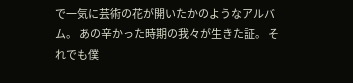で一気に芸術の花が開いたかのようなアルバム。 あの辛かった時期の我々が生きた証。 それでも僕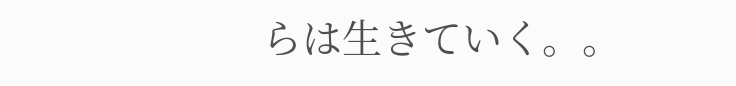らは生きていく。。